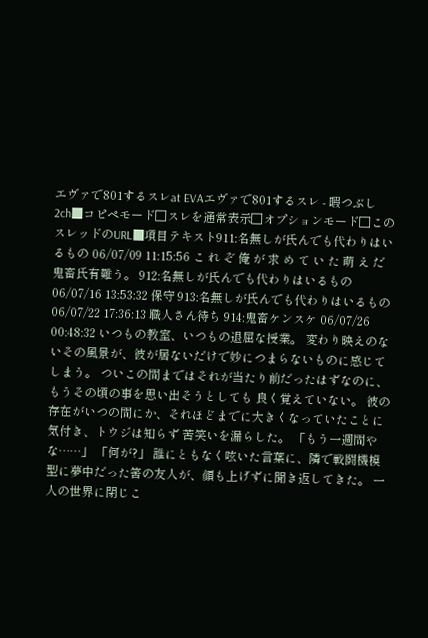エヴァで801するスレat EVAエヴァで801するスレ - 暇つぶし2ch■コピペモード□スレを通常表示□オプションモード□このスレッドのURL■項目テキスト911:名無しが氏んでも代わりはいるもの 06/07/09 11:15:56 こ れ ぞ 俺 が 求 め て い た 萌 え だ 鬼畜氏有難う。 912:名無しが氏んでも代わりはいるもの 06/07/16 13:53:32 保守 913:名無しが氏んでも代わりはいるもの 06/07/22 17:36:13 職人さん待ち 914:鬼畜ケンスケ 06/07/26 00:48:32 いつもの教室、いつもの退屈な授業。 変わり映えのないその風景が、彼が居ないだけで妙につまらないものに感じてしまう。 ついこの間まではそれが当たり前だったはずなのに、もうその頃の事を思い出そうとしても 良く覚えていない。 彼の存在がいつの間にか、それほどまでに大きくなっていたことに気付き、トウジは知らず 苦笑いを漏らした。 「もう一週間やな……」 「何が?」 誰にともなく呟いた言葉に、隣で戦闘機模型に夢中だった筈の友人が、顔も上げずに聞き返してきた。 一人の世界に閉じこ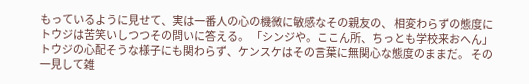もっているように見せて、実は一番人の心の機微に敏感なその親友の、 相変わらずの態度にトウジは苦笑いしつつその問いに答える。 「シンジや。ここん所、ちっとも学校来おへん」 トウジの心配そうな様子にも関わらず、ケンスケはその言葉に無関心な態度のままだ。 その一見して雑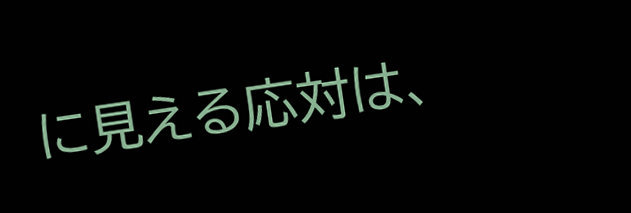に見える応対は、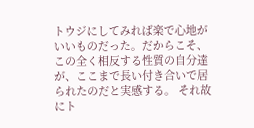トウジにしてみれば楽で心地がいいものだった。だからこそ、 この全く相反する性質の自分達が、ここまで長い付き合いで居られたのだと実感する。 それ故にト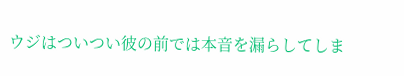ウジはついつい彼の前では本音を漏らしてしま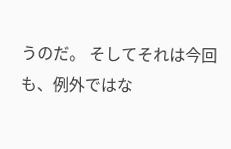うのだ。 そしてそれは今回も、例外ではな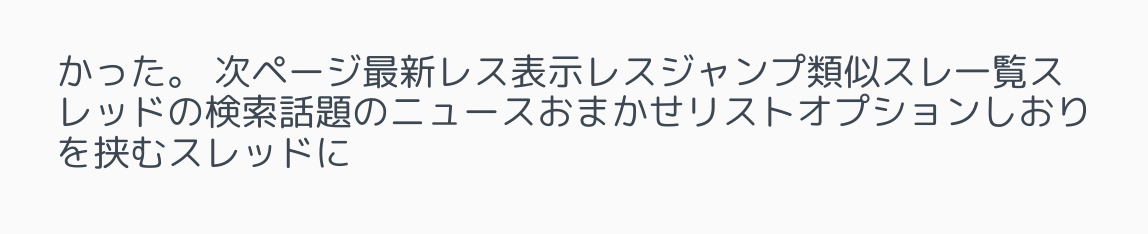かった。 次ページ最新レス表示レスジャンプ類似スレ一覧スレッドの検索話題のニュースおまかせリストオプションしおりを挟むスレッドに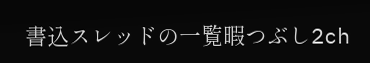書込スレッドの一覧暇つぶし2ch